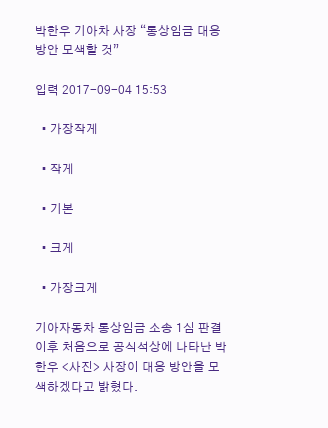박한우 기아차 사장 “통상임금 대응 방안 모색할 것”

입력 2017-09-04 15:53

  • 가장작게

  • 작게

  • 기본

  • 크게

  • 가장크게

기아자동차 통상임금 소송 1심 판결 이후 처음으로 공식석상에 나타난 박한우 <사진> 사장이 대응 방안을 모색하겠다고 밝혔다.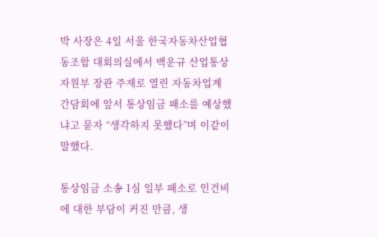박 사장은 4일 서울 한국자동차산업협동조합 대회의실에서 백운규 산업통상자원부 장관 주재로 열린 자동차업계 간담회에 앞서 통상임금 패소를 예상했냐고 묻자 “생각하지 못했다”며 이같이 말했다.

통상임금 소송 1심 일부 패소로 인건비에 대한 부담이 커진 만큼, 생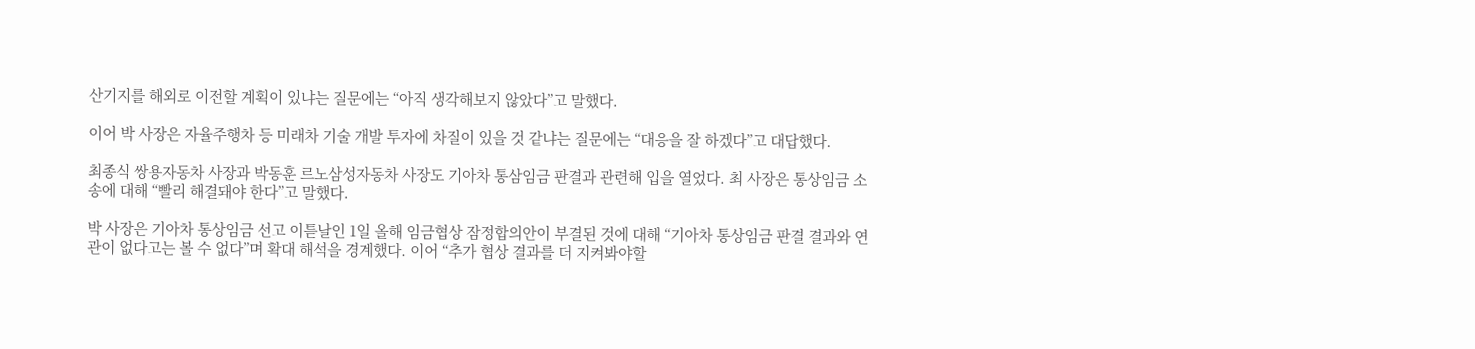산기지를 해외로 이전할 계획이 있냐는 질문에는 “아직 생각해보지 않았다”고 말했다.

이어 박 사장은 자율주행차 등 미래차 기술 개발 투자에 차질이 있을 것 같냐는 질문에는 “대응을 잘 하겠다”고 대답했다.

최종식 쌍용자동차 사장과 박동훈 르노삼성자동차 사장도 기아차 통삼임금 판결과 관련해 입을 열었다. 최 사장은 통상임금 소송에 대해 “빨리 해결돼야 한다”고 말했다.

박 사장은 기아차 통상임금 선고 이튿날인 1일 올해 임금협상 잠정합의안이 부결된 것에 대해 “기아차 통상임금 판결 결과와 연관이 없다고는 볼 수 없다”며 확대 해석을 경계했다. 이어 “추가 협상 결과를 더 지켜봐야할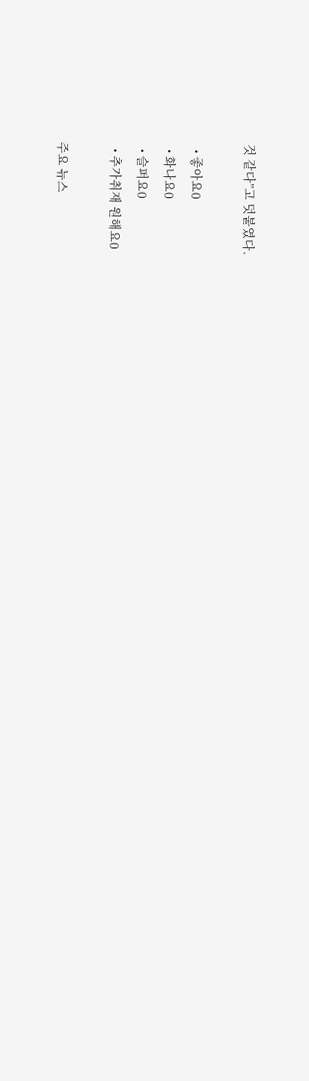것 같다”고 덧붙였다.

  • 좋아요0
  • 화나요0
  • 슬퍼요0
  • 추가취재 원해요0

주요 뉴스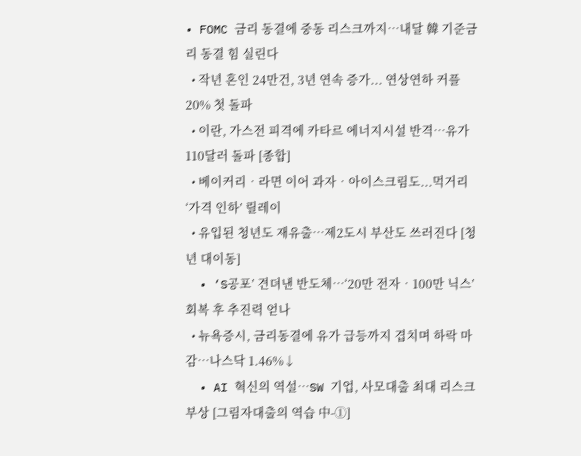• FOMC 금리 동결에 중동 리스크까지…내달 韓 기준금리 동결 힘 실린다
  • 작년 혼인 24만건, 3년 연속 증가... 연상연하 커플 20% 첫 돌파
  • 이란, 가스전 피격에 카타르 에너지시설 반격⋯유가 110달러 돌파 [종합]
  • 베이커리‧라면 이어 과자‧아이스크림도...먹거리 ‘가격 인하’ 릴레이
  • 유입된 청년도 재유출…제2도시 부산도 쓰러진다 [청년 대이동]
  • ‘S공포’ 견뎌낸 반도체…‘20만 전자‧100만 닉스’ 회복 후 추진력 얻나
  • 뉴욕증시, 금리동결에 유가 급등까지 겹치며 하락 마감…나스닥 1.46%↓
  • AI 혁신의 역설…SW 기업, 사모대출 최대 리스크 부상 [그림자대출의 역습 中-①]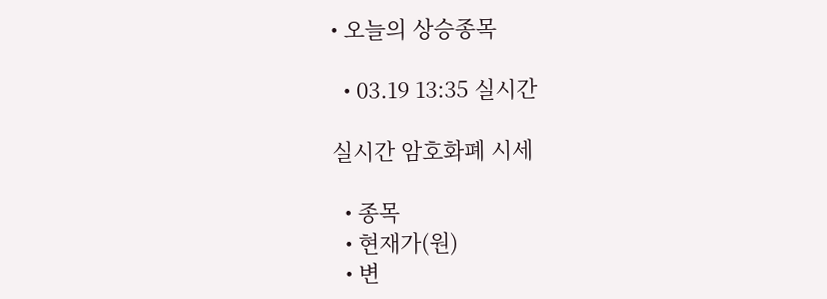• 오늘의 상승종목

  • 03.19 13:35 실시간

실시간 암호화폐 시세

  • 종목
  • 현재가(원)
  • 변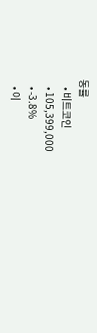동률
    • 비트코인
    • 105,399,000
    • -3.8%
    • 이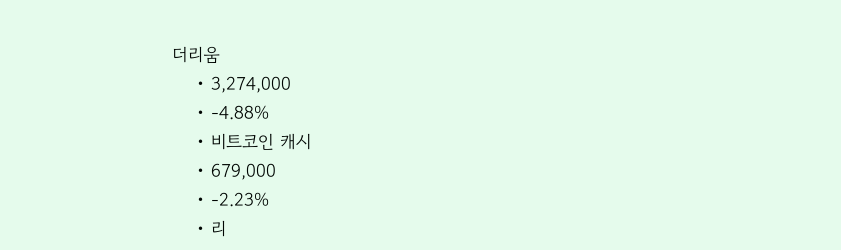더리움
    • 3,274,000
    • -4.88%
    • 비트코인 캐시
    • 679,000
    • -2.23%
    • 리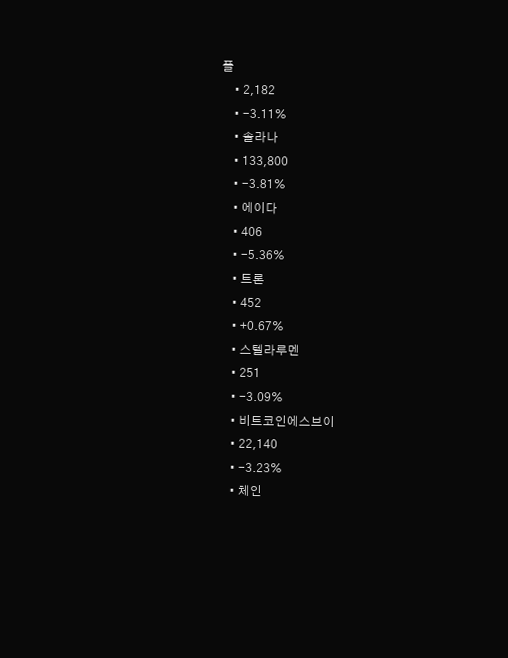플
    • 2,182
    • -3.11%
    • 솔라나
    • 133,800
    • -3.81%
    • 에이다
    • 406
    • -5.36%
    • 트론
    • 452
    • +0.67%
    • 스텔라루멘
    • 251
    • -3.09%
    • 비트코인에스브이
    • 22,140
    • -3.23%
    • 체인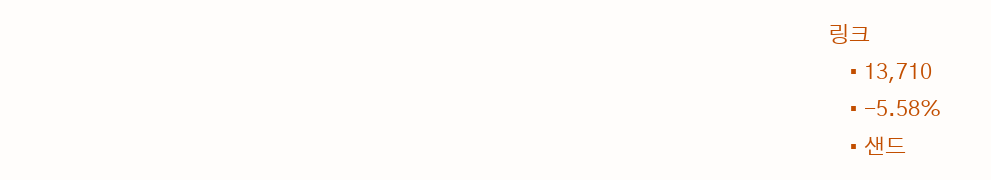링크
    • 13,710
    • -5.58%
    • 샌드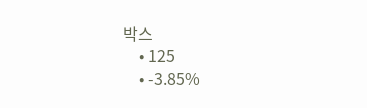박스
    • 125
    • -3.85%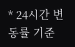* 24시간 변동률 기준